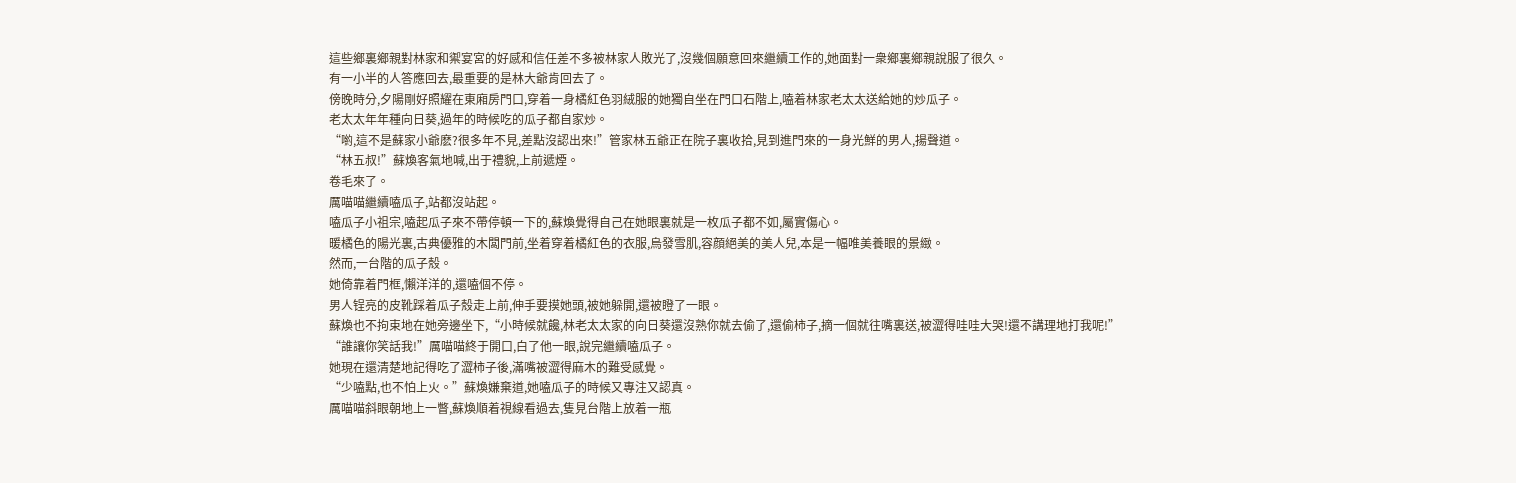這些鄉裏鄉親對林家和禦宴宮的好感和信任差不多被林家人敗光了,沒幾個願意回來繼續工作的,她面對一衆鄉裏鄉親說服了很久。
有一小半的人答應回去,最重要的是林大爺肯回去了。
傍晚時分,夕陽剛好照耀在東廂房門口,穿着一身橘紅色羽絨服的她獨自坐在門口石階上,嗑着林家老太太送給她的炒瓜子。
老太太年年種向日葵,過年的時候吃的瓜子都自家炒。
“喲,這不是蘇家小爺麽?很多年不見,差點沒認出來!”管家林五爺正在院子裏收拾,見到進門來的一身光鮮的男人,揚聲道。
“林五叔!”蘇煥客氣地喊,出于禮貌,上前遞煙。
卷毛來了。
厲喵喵繼續嗑瓜子,站都沒站起。
嗑瓜子小祖宗,嗑起瓜子來不帶停頓一下的,蘇煥覺得自己在她眼裏就是一枚瓜子都不如,屬實傷心。
暖橘色的陽光裏,古典優雅的木闆門前,坐着穿着橘紅色的衣服,烏發雪肌,容顔絕美的美人兒,本是一幅唯美養眼的景緻。
然而,一台階的瓜子殼。
她倚靠着門框,懶洋洋的,還嗑個不停。
男人锃亮的皮靴踩着瓜子殼走上前,伸手要摸她頭,被她躲開,還被瞪了一眼。
蘇煥也不拘束地在她旁邊坐下,“小時候就饞,林老太太家的向日葵還沒熟你就去偷了,還偷柿子,摘一個就往嘴裏送,被澀得哇哇大哭!還不講理地打我呢!”
“誰讓你笑話我!”厲喵喵終于開口,白了他一眼,說完繼續嗑瓜子。
她現在還清楚地記得吃了澀柿子後,滿嘴被澀得麻木的難受感覺。
“少嗑點,也不怕上火。”蘇煥嫌棄道,她嗑瓜子的時候又專注又認真。
厲喵喵斜眼朝地上一瞥,蘇煥順着視線看過去,隻見台階上放着一瓶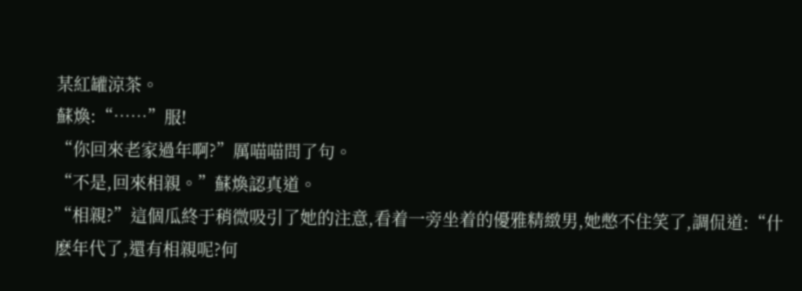某紅罐涼茶。
蘇煥:“……”服!
“你回來老家過年啊?”厲喵喵問了句。
“不是,回來相親。”蘇煥認真道。
“相親?”這個瓜終于稍微吸引了她的注意,看着一旁坐着的優雅精緻男,她憋不住笑了,調侃道:“什麽年代了,還有相親呢?何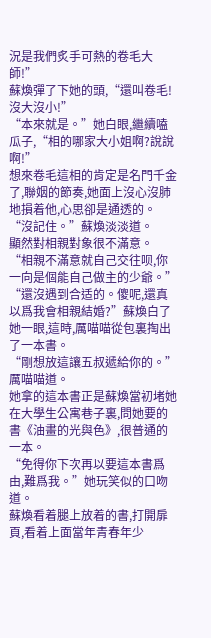況是我們炙手可熱的卷毛大師!”
蘇煥彈了下她的頭,“還叫卷毛!沒大沒小!”
“本來就是。”她白眼,繼續嗑瓜子,“相的哪家大小姐啊?說說啊!”
想來卷毛這相的肯定是名門千金了,聯姻的節奏,她面上沒心沒肺地損着他,心思卻是通透的。
“沒記住。”蘇煥淡淡道。
顯然對相親對象很不滿意。
“相親不滿意就自己交往呗,你一向是個能自己做主的少爺。”
“還沒遇到合适的。傻呢,還真以爲我會相親結婚?”蘇煥白了她一眼,這時,厲喵喵從包裏掏出了一本書。
“剛想放這讓五叔遞給你的。”厲喵喵道。
她拿的這本書正是蘇煥當初堵她在大學生公寓巷子裏,問她要的書《油畫的光與色》,很普通的一本。
“免得你下次再以要這本書爲由,難爲我。”她玩笑似的口吻道。
蘇煥看着腿上放着的書,打開扉頁,看着上面當年青春年少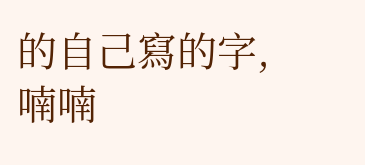的自己寫的字,喃喃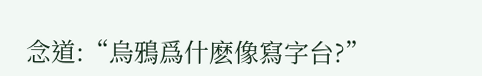念道:“烏鴉爲什麽像寫字台?”